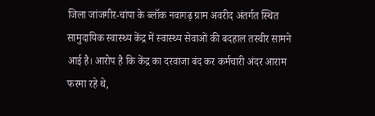जिला जांजगीर-चांपा के ब्लॉक नवागढ़ ग्राम अवरीद अंतर्गत स्थित सामुदायिक स्वास्थ्य केंद्र में स्वास्थ्य सेवाओं की बदहाल तस्वीर सामने आई है। आरोप है कि केंद्र का दरवाजा बंद कर कर्मचारी अंदर आराम फरमा रहे थे,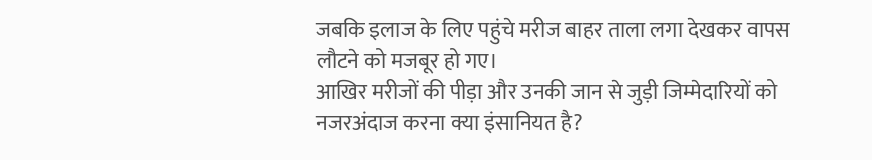जबकि इलाज के लिए पहुंचे मरीज बाहर ताला लगा देखकर वापस लौटने को मजबूर हो गए।
आखिर मरीजों की पीड़ा और उनकी जान से जुड़ी जिम्मेदारियों को नजरअंदाज करना क्या इंसानियत है?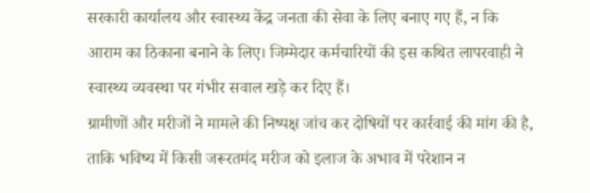सरकारी कार्यालय और स्वास्थ्य केंद्र जनता की सेवा के लिए बनाए गए हैं, न कि आराम का ठिकाना बनाने के लिए। जिम्मेदार कर्मचारियों की इस कथित लापरवाही ने स्वास्थ्य व्यवस्था पर गंभीर सवाल खड़े कर दिए हैं।
ग्रामीणों और मरीजों ने मामले की निष्पक्ष जांच कर दोषियों पर कार्रवाई की मांग की है, ताकि भविष्य में किसी जरूरतमंद मरीज को इलाज के अभाव में परेशान न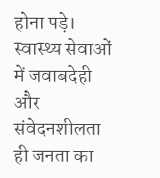होना पड़े। स्वास्थ्य सेवाओं में जवाबदेही और संवेदनशीलता ही जनता का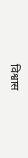विश्वास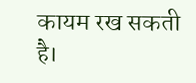कायम रख सकती है।